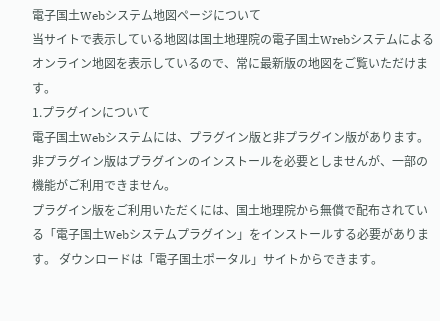電子国土Webシステム地図ページについて
当サイトで表示している地図は国土地理院の電子国土Wrebシステムによるオンライン地図を表示しているので、常に最新版の地図をご覧いただけます。
1.プラグインについて
電子国土Webシステムには、プラグイン版と非プラグイン版があります。
非プラグイン版はプラグインのインストールを必要としませんが、一部の機能がご利用できません。
プラグイン版をご利用いただくには、国土地理院から無償で配布されている「電子国土Webシステムプラグイン」をインストールする必要があります。 ダウンロードは「電子国土ポータル」サイトからできます。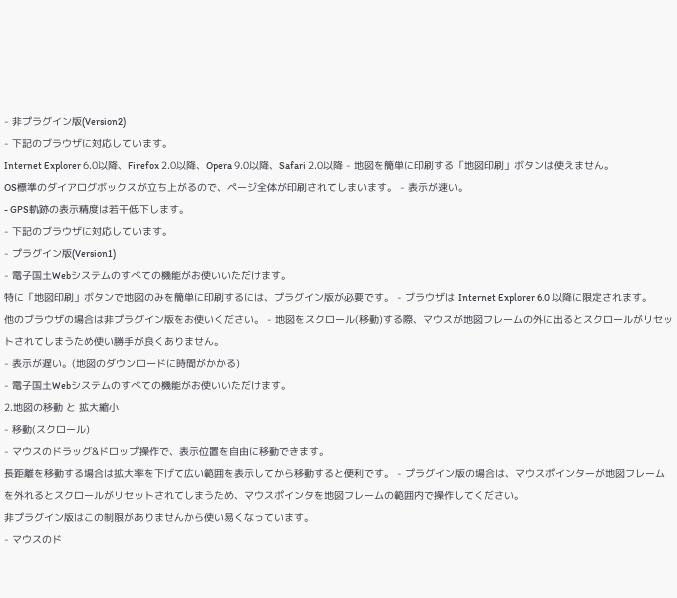- 非プラグイン版(Version2)
- 下記のブラウザに対応しています。
Internet Explorer 6.0以降、Firefox 2.0以降、Opera 9.0以降、Safari 2.0以降 - 地図を簡単に印刷する「地図印刷」ボタンは使えません。
OS標準のダイアログボックスが立ち上がるので、ページ全体が印刷されてしまいます。 - 表示が速い。
- GPS軌跡の表示精度は若干低下します。
- 下記のブラウザに対応しています。
- プラグイン版(Version1)
- 電子国土Webシステムのすべての機能がお使いいただけます。
特に「地図印刷」ボタンで地図のみを簡単に印刷するには、プラグイン版が必要です。 - ブラウザは Internet Explorer 6.0 以降に限定されます。
他のブラウザの場合は非プラグイン版をお使いください。 - 地図をスクロール(移動)する際、マウスが地図フレームの外に出るとスクロールがリセットされてしまうため使い勝手が良くありません。
- 表示が遅い。(地図のダウンロードに時間がかかる)
- 電子国土Webシステムのすべての機能がお使いいただけます。
2.地図の移動 と 拡大縮小
- 移動(スクロール)
- マウスのドラッグ&ドロップ操作で、表示位置を自由に移動できます。
長距離を移動する場合は拡大率を下げて広い範囲を表示してから移動すると便利です。 - プラグイン版の場合は、マウスポインターが地図フレームを外れるとスクロールがリセットされてしまうため、マウスポインタを地図フレームの範囲内で操作してください。
非プラグイン版はこの制限がありませんから使い易くなっています。
- マウスのド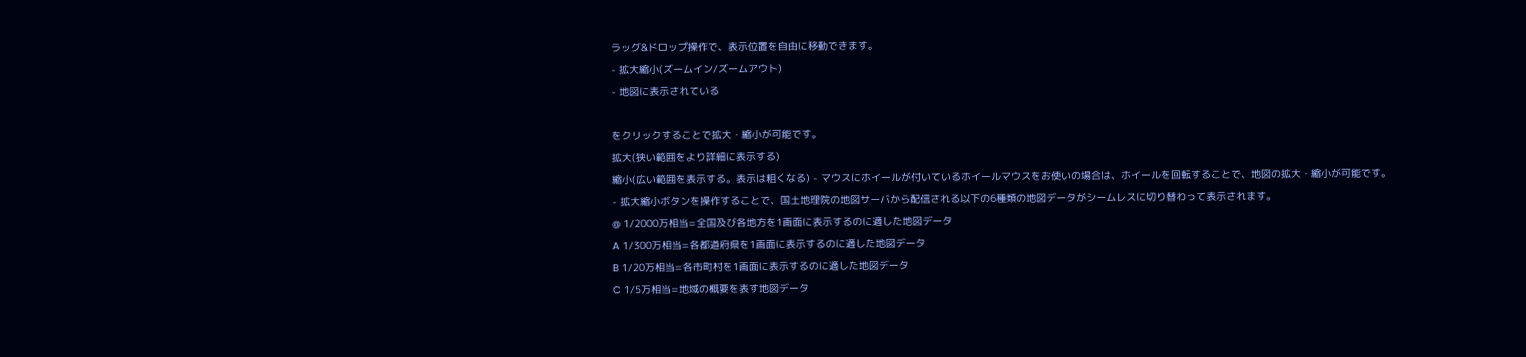ラッグ&ドロップ操作で、表示位置を自由に移動できます。
- 拡大縮小(ズームイン/ズームアウト)
- 地図に表示されている

をクリックすることで拡大・縮小が可能です。
拡大(狭い範囲をより詳細に表示する)
縮小(広い範囲を表示する。表示は粗くなる) - マウスにホイールが付いているホイールマウスをお使いの場合は、ホイールを回転することで、地図の拡大・縮小が可能です。
- 拡大縮小ボタンを操作することで、国土地理院の地図サーバから配信される以下の6種類の地図データがシームレスに切り替わって表示されます。
@ 1/2000万相当=全国及び各地方を1画面に表示するのに適した地図データ
A 1/300万相当=各都道府県を1画面に表示するのに適した地図データ
B 1/20万相当=各市町村を1画面に表示するのに適した地図データ
C 1/5万相当=地域の概要を表す地図データ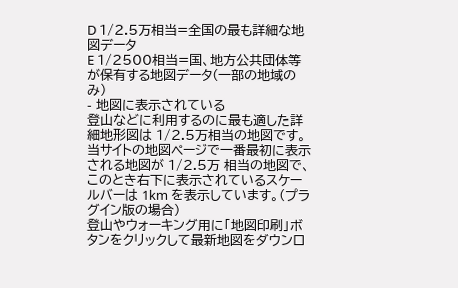D 1/2.5万相当=全国の最も詳細な地図データ
E 1/2500相当=国、地方公共団体等が保有する地図データ(一部の地域のみ)
- 地図に表示されている
登山などに利用するのに最も適した詳細地形図は 1/2.5万相当の地図です。
当サイトの地図ページで一番最初に表示される地図が 1/2.5万 相当の地図で、このとき右下に表示されているスケールバーは 1km を表示しています。(プラグイン版の場合)
登山やウォーキング用に「地図印刷」ボタンをクリックして最新地図をダウンロ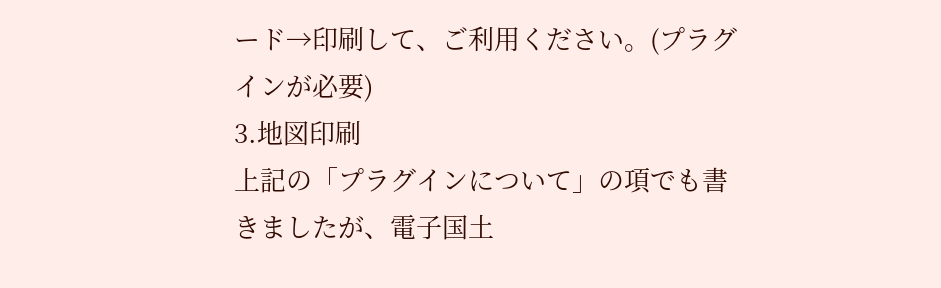ード→印刷して、ご利用ください。(プラグインが必要)
3.地図印刷
上記の「プラグインについて」の項でも書きましたが、電子国土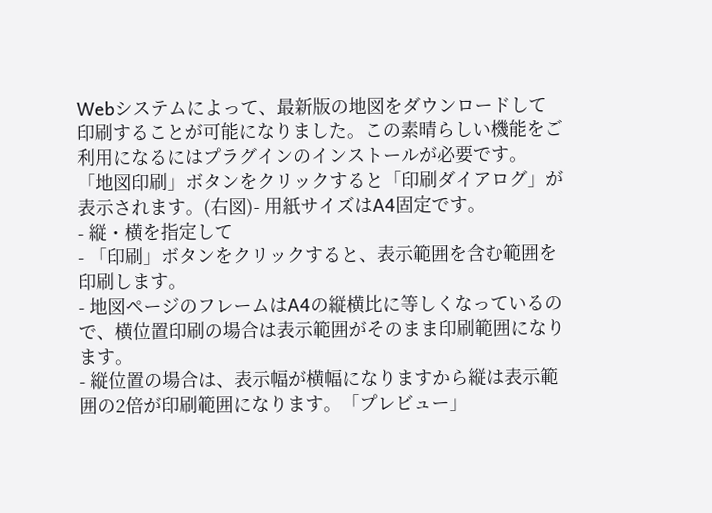Webシステムによって、最新版の地図をダウンロードして印刷することが可能になりました。この素晴らしい機能をご利用になるにはプラグインのインストールが必要です。
「地図印刷」ボタンをクリックすると「印刷ダイアログ」が表示されます。(右図)- 用紙サイズはA4固定です。
- 縦・横を指定して
- 「印刷」ボタンをクリックすると、表示範囲を含む範囲を印刷します。
- 地図ページのフレームはA4の縦横比に等しくなっているので、横位置印刷の場合は表示範囲がそのまま印刷範囲になります。
- 縦位置の場合は、表示幅が横幅になりますから縦は表示範囲の2倍が印刷範囲になります。「プレビュー」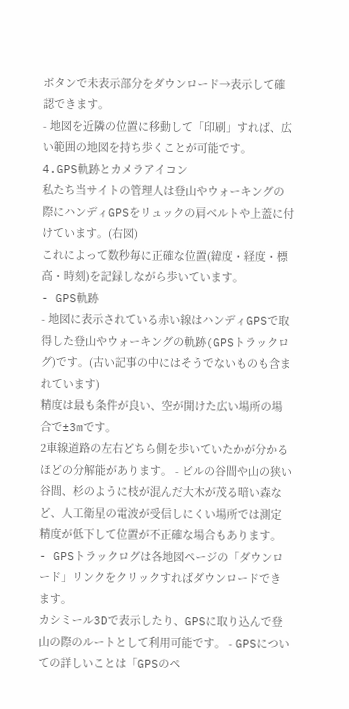ボタンで未表示部分をダウンロード→表示して確認できます。
- 地図を近隣の位置に移動して「印刷」すれば、広い範囲の地図を持ち歩くことが可能です。
4.GPS軌跡とカメラアイコン
私たち当サイトの管理人は登山やウォーキングの際にハンディGPSをリュックの肩ベルトや上蓋に付けています。(右図)
これによって数秒毎に正確な位置(緯度・経度・標高・時刻)を記録しながら歩いています。
- GPS軌跡
- 地図に表示されている赤い線はハンディGPSで取得した登山やウォーキングの軌跡(GPSトラックログ)です。(古い記事の中にはそうでないものも含まれています)
精度は最も条件が良い、空が開けた広い場所の場合で±3mです。
2車線道路の左右どちら側を歩いていたかが分かるほどの分解能があります。 - ビルの谷間や山の狭い谷間、杉のように枝が混んだ大木が茂る暗い森など、人工衛星の電波が受信しにくい場所では測定精度が低下して位置が不正確な場合もあります。
- GPSトラックログは各地図ページの「ダウンロード」リンクをクリックすればダウンロードできます。
カシミール3Dで表示したり、GPSに取り込んで登山の際のルートとして利用可能です。 - GPSについての詳しいことは「GPSのペ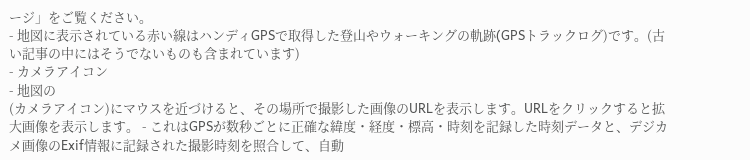ージ」をご覧ください。
- 地図に表示されている赤い線はハンディGPSで取得した登山やウォーキングの軌跡(GPSトラックログ)です。(古い記事の中にはそうでないものも含まれています)
- カメラアイコン
- 地図の
(カメラアイコン)にマウスを近づけると、その場所で撮影した画像のURLを表示します。URLをクリックすると拡大画像を表示します。 - これはGPSが数秒ごとに正確な緯度・経度・標高・時刻を記録した時刻データと、デジカメ画像のExif情報に記録された撮影時刻を照合して、自動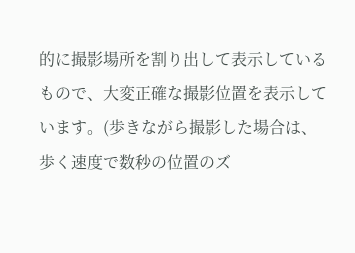的に撮影場所を割り出して表示しているもので、大変正確な撮影位置を表示しています。(歩きながら撮影した場合は、歩く速度で数秒の位置のズ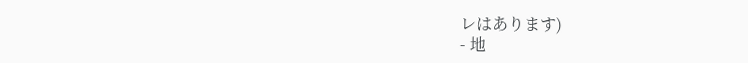レはあります)
- 地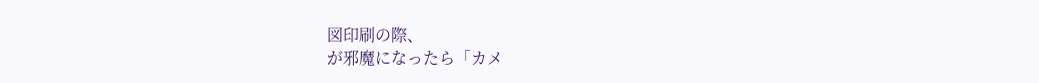図印刷の際、
が邪魔になったら「カメ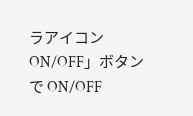ラアイコン ON/OFF」ボタンで ON/OFF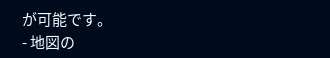が可能です。
- 地図の